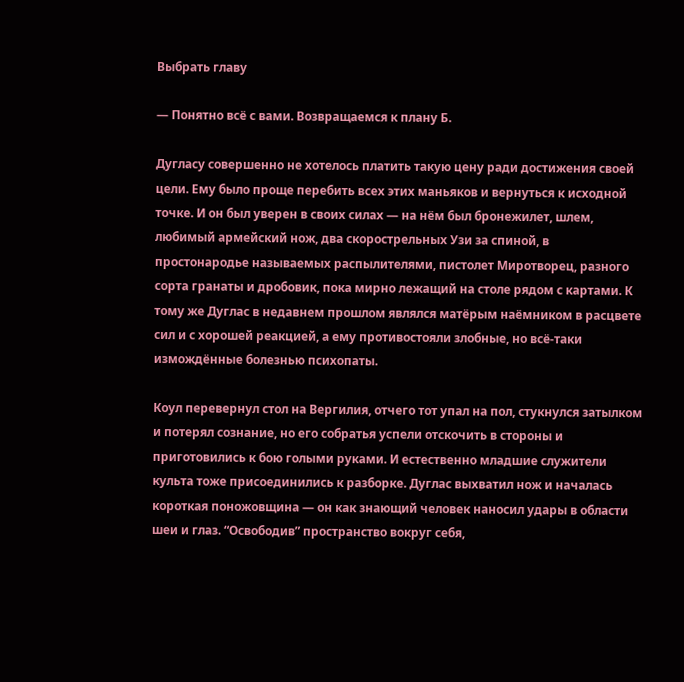Выбрать главу

— Понятно всё с вами. Возвращаемся к плану Б.

Дугласу совершенно не хотелось платить такую цену ради достижения своей цели. Ему было проще перебить всех этих маньяков и вернуться к исходной точке. И он был уверен в своих силах — на нём был бронежилет, шлем, любимый армейский нож, два скорострельных Узи за спиной, в простонародье называемых распылителями, пистолет Миротворец, разного сорта гранаты и дробовик, пока мирно лежащий на столе рядом с картами. К тому же Дуглас в недавнем прошлом являлся матёрым наёмником в расцвете сил и с хорошей реакцией, а ему противостояли злобные, но всё-таки измождённые болезнью психопаты.

Коул перевернул стол на Вергилия, отчего тот упал на пол, стукнулся затылком и потерял сознание, но его собратья успели отскочить в стороны и приготовились к бою голыми руками. И естественно младшие служители культа тоже присоединились к разборке. Дуглас выхватил нож и началась короткая поножовщина — он как знающий человек наносил удары в области шеи и глаз. “Освободив” пространство вокруг себя,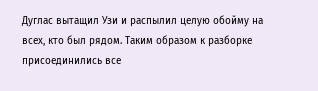Дуглас вытащил Узи и распылил целую обойму на всех, кто был рядом. Таким образом к разборке присоединились все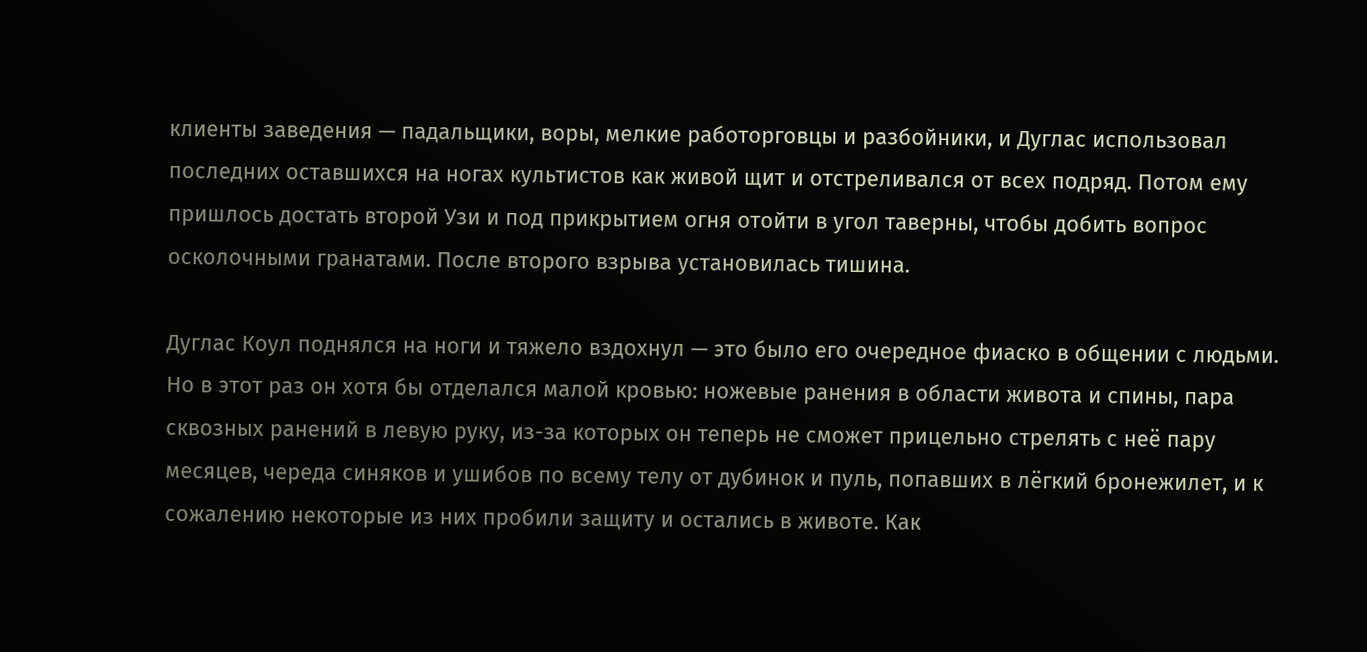клиенты заведения — падальщики, воры, мелкие работорговцы и разбойники, и Дуглас использовал последних оставшихся на ногах культистов как живой щит и отстреливался от всех подряд. Потом ему пришлось достать второй Узи и под прикрытием огня отойти в угол таверны, чтобы добить вопрос осколочными гранатами. После второго взрыва установилась тишина.

Дуглас Коул поднялся на ноги и тяжело вздохнул — это было его очередное фиаско в общении с людьми. Но в этот раз он хотя бы отделался малой кровью: ножевые ранения в области живота и спины, пара сквозных ранений в левую руку, из-за которых он теперь не сможет прицельно стрелять с неё пару месяцев, череда синяков и ушибов по всему телу от дубинок и пуль, попавших в лёгкий бронежилет, и к сожалению некоторые из них пробили защиту и остались в животе. Как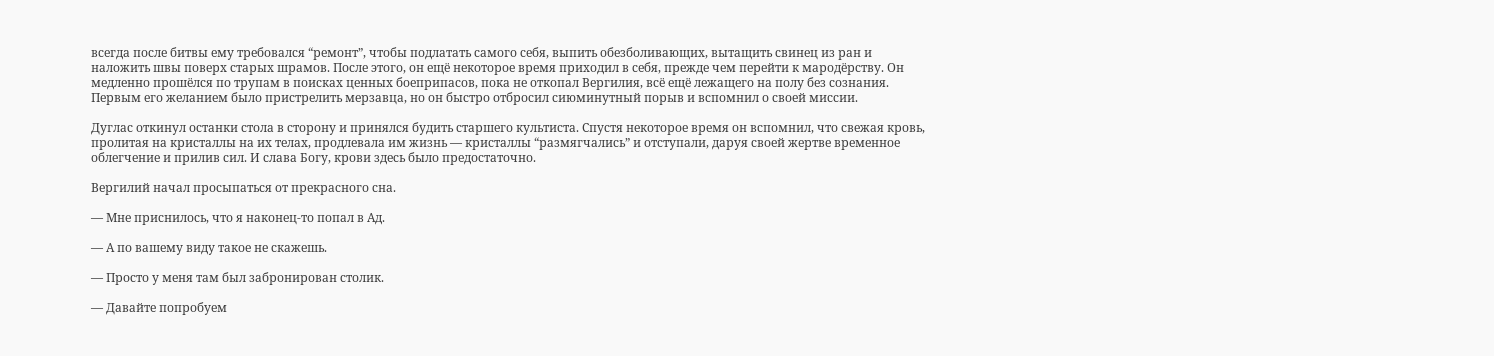всегда после битвы ему требовался “ремонт”, чтобы подлатать самого себя, выпить обезболивающих, вытащить свинец из ран и наложить швы поверх старых шрамов. После этого, он ещё некоторое время приходил в себя, прежде чем перейти к мародёрству. Он медленно прошёлся по трупам в поисках ценных боеприпасов, пока не откопал Вергилия, всё ещё лежащего на полу без сознания. Первым его желанием было пристрелить мерзавца, но он быстро отбросил сиюминутный порыв и вспомнил о своей миссии.

Дуглас откинул останки стола в сторону и принялся будить старшего культиста. Спустя некоторое время он вспомнил, что свежая кровь, пролитая на кристаллы на их телах, продлевала им жизнь — кристаллы “размягчались” и отступали, даруя своей жертве временное облегчение и прилив сил. И слава Богу, крови здесь было предостаточно.

Вергилий начал просыпаться от прекрасного сна.

— Мне приснилось, что я наконец-то попал в Ад.

— А по вашему виду такое не скажешь.

— Просто у меня там был забронирован столик.

— Давайте попробуем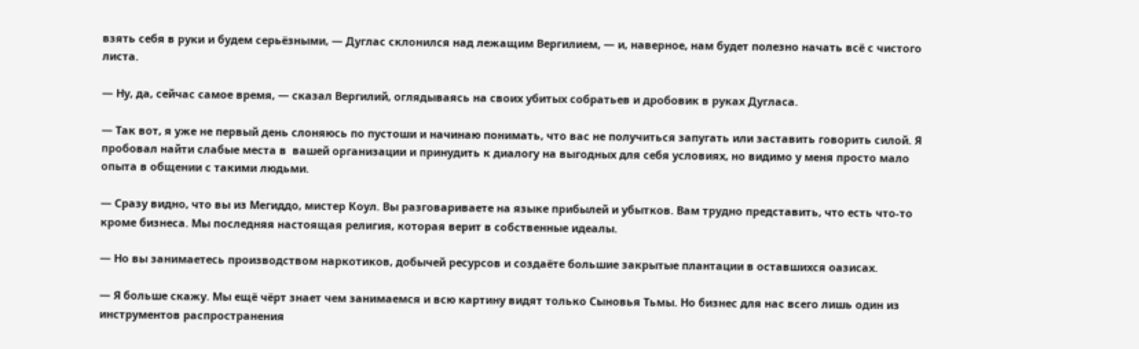взять себя в руки и будем серьёзными, — Дуглас склонился над лежащим Вергилием, — и, наверное, нам будет полезно начать всё с чистого листа.

— Ну, да, сейчас самое время, — сказал Вергилий, оглядываясь на своих убитых собратьев и дробовик в руках Дугласа.

— Так вот, я уже не первый день слоняюсь по пустоши и начинаю понимать, что вас не получиться запугать или заставить говорить силой. Я пробовал найти слабые места в  вашей организации и принудить к диалогу на выгодных для себя условиях, но видимо у меня просто мало опыта в общении с такими людьми.

— Сразу видно, что вы из Мегиддо, мистер Коул. Вы разговариваете на языке прибылей и убытков. Вам трудно представить, что есть что-то кроме бизнеса. Мы последняя настоящая религия, которая верит в собственные идеалы.

— Но вы занимаетесь производством наркотиков, добычей ресурсов и создаёте большие закрытые плантации в оставшихся оазисах.

— Я больше скажу. Мы ещё чёрт знает чем занимаемся и всю картину видят только Сыновья Тьмы. Но бизнес для нас всего лишь один из инструментов распространения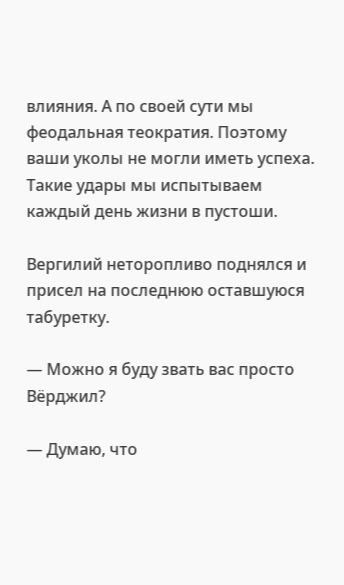влияния. А по своей сути мы феодальная теократия. Поэтому ваши уколы не могли иметь успеха. Такие удары мы испытываем каждый день жизни в пустоши.

Вергилий неторопливо поднялся и присел на последнюю оставшуюся табуретку.

— Можно я буду звать вас просто Вёрджил?

— Думаю, что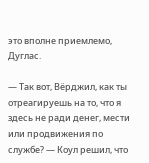это вполне приемлемо, Дуглас.

— Так вот, Вёрджил, как ты отреагируешь на то, что я здесь не ради денег, мести или продвижения по службе? — Коул решил, что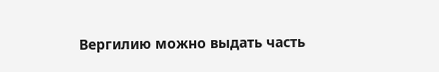Вергилию можно выдать часть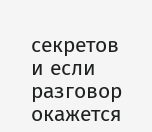секретов и если разговор окажется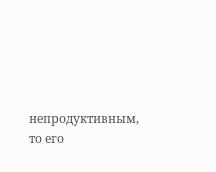непродуктивным, то его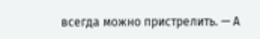всегда можно пристрелить. — А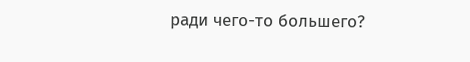ради чего-то большего?